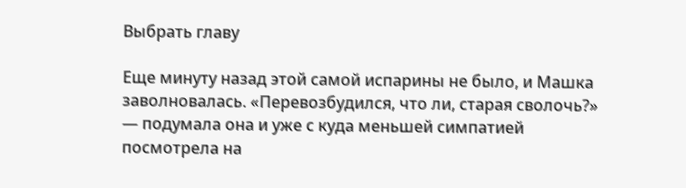Выбрать главу

Еще минуту назад этой самой испарины не было, и Машка заволновалась. «Перевозбудился, что ли, старая сволочь?» — подумала она и уже с куда меньшей симпатией посмотрела на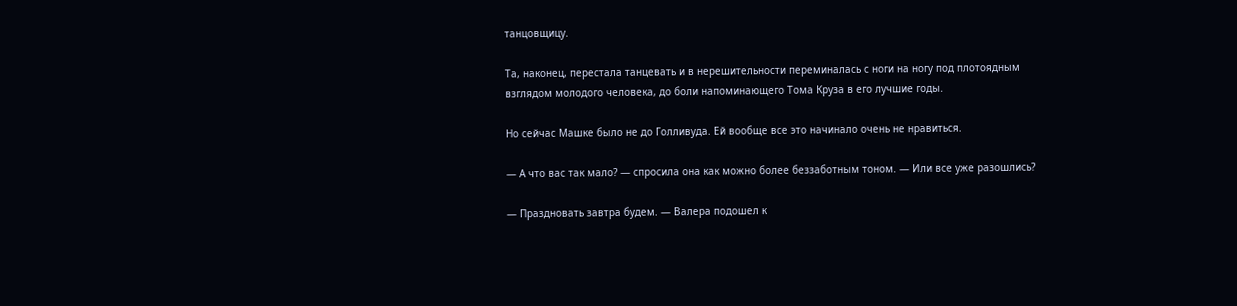танцовщицу.

Та, наконец, перестала танцевать и в нерешительности переминалась с ноги на ногу под плотоядным взглядом молодого человека, до боли напоминающего Тома Круза в его лучшие годы.

Но сейчас Машке было не до Голливуда. Ей вообще все это начинало очень не нравиться.

— А что вас так мало? — спросила она как можно более беззаботным тоном. — Или все уже разошлись?

— Праздновать завтра будем. — Валера подошел к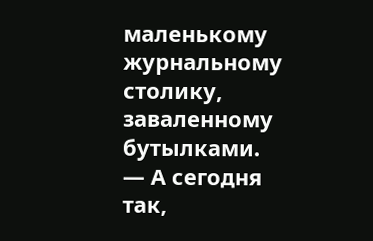маленькому журнальному столику, заваленному бутылками. — А сегодня так,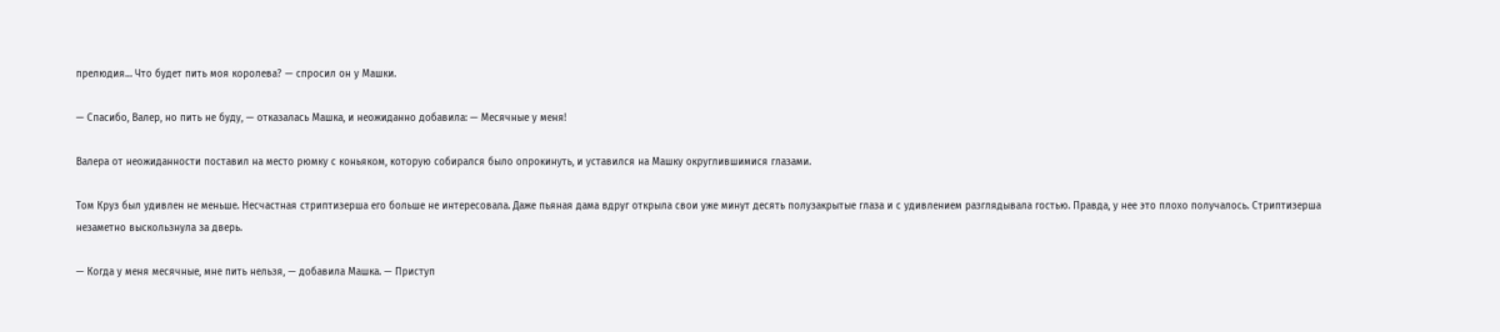прелюдия… Что будет пить моя королева? — спросил он у Машки.

— Спасибо, Валер, но пить не буду, — отказалась Машка, и неожиданно добавила: — Месячные у меня!

Валера от неожиданности поставил на место рюмку с коньяком, которую собирался было опрокинуть, и уставился на Машку округлившимися глазами.

Том Круз был удивлен не меньше. Несчастная стриптизерша его больше не интересовала. Даже пьяная дама вдруг открыла свои уже минут десять полузакрытые глаза и с удивлением разглядывала гостью. Правда, у нее это плохо получалось. Стриптизерша незаметно выскользнула за дверь.

— Когда у меня месячные, мне пить нельзя, — добавила Машка. — Приступ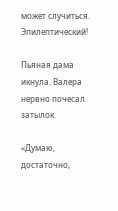может случиться. Эпилептический!

Пьяная дама икнула. Валера нервно почесал затылок.

«Думаю, достаточно,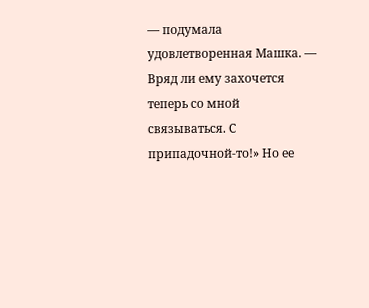— подумала удовлетворенная Машка. — Вряд ли ему захочется теперь со мной связываться. С припадочной-то!» Но ее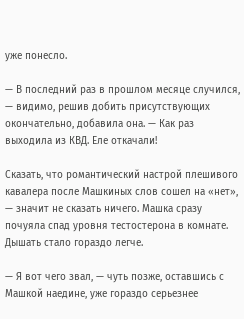уже понесло.

— В последний раз в прошлом месяце случился, — видимо, решив добить присутствующих окончательно, добавила она. — Как раз выходила из КВД. Еле откачали!

Сказать, что романтический настрой плешивого кавалера после Машкиных слов сошел на «нет», — значит не сказать ничего. Машка сразу почуяла спад уровня тестостерона в комнате. Дышать стало гораздо легче.

— Я вот чего звал, — чуть позже, оставшись с Машкой наедине, уже гораздо серьезнее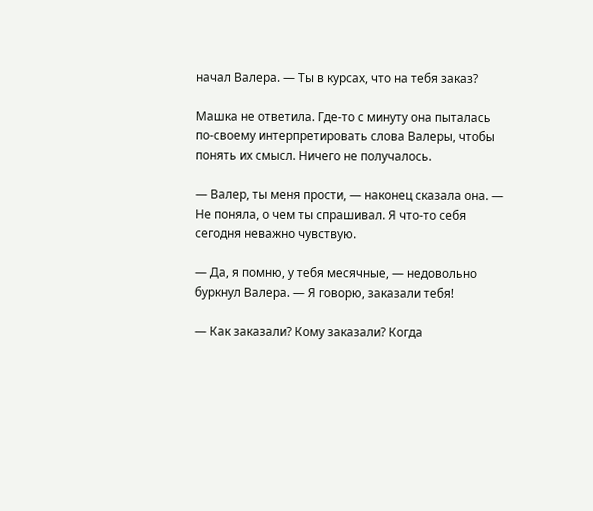начал Валера. — Ты в курсах, что на тебя заказ?

Машка не ответила. Где-то с минуту она пыталась по-своему интерпретировать слова Валеры, чтобы понять их смысл. Ничего не получалось.

— Валер, ты меня прости, — наконец сказала она. — Не поняла, о чем ты спрашивал. Я что-то себя сегодня неважно чувствую.

— Да, я помню, у тебя месячные, — недовольно буркнул Валера. — Я говорю, заказали тебя!

— Как заказали? Кому заказали? Когда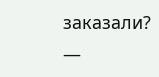заказали? —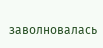заволновалась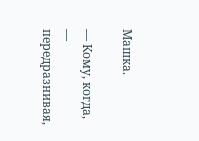Машка.

— Кому, когда, — передразнивая,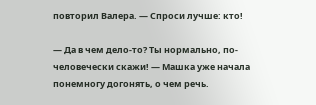повторил Валера. — Спроси лучше: кто!

— Да в чем дело-то? Ты нормально, по-человечески скажи! — Машка уже начала понемногу догонять, о чем речь.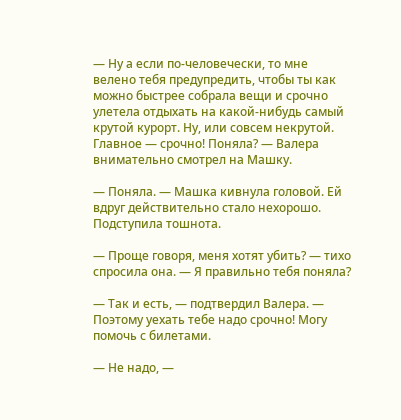— Ну а если по-человечески, то мне велено тебя предупредить, чтобы ты как можно быстрее собрала вещи и срочно улетела отдыхать на какой-нибудь самый крутой курорт. Ну, или совсем некрутой. Главное — срочно! Поняла? — Валера внимательно смотрел на Машку.

— Поняла. — Машка кивнула головой. Ей вдруг действительно стало нехорошо. Подступила тошнота.

— Проще говоря, меня хотят убить? — тихо спросила она. — Я правильно тебя поняла?

— Так и есть, — подтвердил Валера. — Поэтому уехать тебе надо срочно! Могу помочь с билетами.

— Не надо, —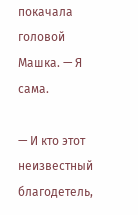покачала головой Машка. — Я сама.

— И кто этот неизвестный благодетель,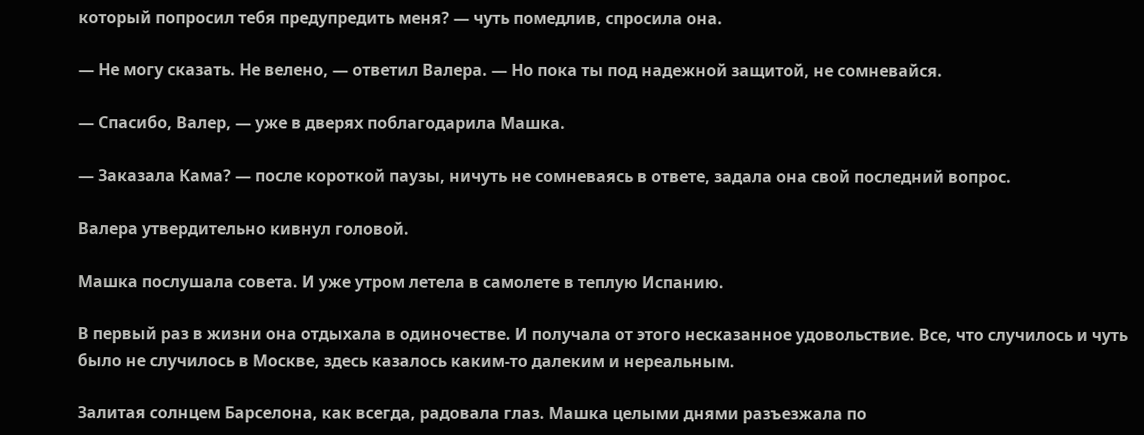который попросил тебя предупредить меня? — чуть помедлив, спросила она.

— Не могу сказать. Не велено, — ответил Валера. — Но пока ты под надежной защитой, не сомневайся.

— Спасибо, Валер, — уже в дверях поблагодарила Машка.

— Заказала Кама? — после короткой паузы, ничуть не сомневаясь в ответе, задала она свой последний вопрос.

Валера утвердительно кивнул головой.

Машка послушала совета. И уже утром летела в самолете в теплую Испанию.

В первый раз в жизни она отдыхала в одиночестве. И получала от этого несказанное удовольствие. Все, что случилось и чуть было не случилось в Москве, здесь казалось каким-то далеким и нереальным.

Залитая солнцем Барселона, как всегда, радовала глаз. Машка целыми днями разъезжала по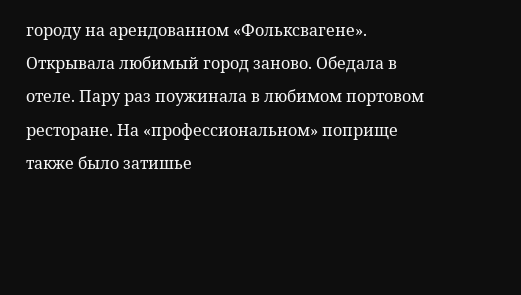городу на арендованном «Фольксвагене». Открывала любимый город заново. Обедала в отеле. Пару раз поужинала в любимом портовом ресторане. На «профессиональном» поприще также было затишье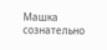Машка сознательно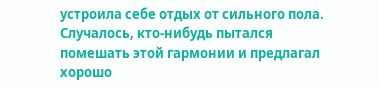устроила себе отдых от сильного пола. Случалось, кто-нибудь пытался помешать этой гармонии и предлагал хорошо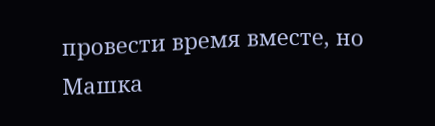провести время вместе, но Машка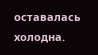оставалась холодна.